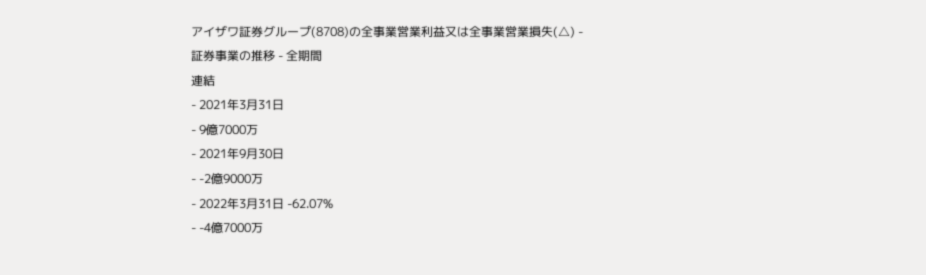アイザワ証券グループ(8708)の全事業営業利益又は全事業営業損失(△) - 証券事業の推移 - 全期間
連結
- 2021年3月31日
- 9億7000万
- 2021年9月30日
- -2億9000万
- 2022年3月31日 -62.07%
- -4億7000万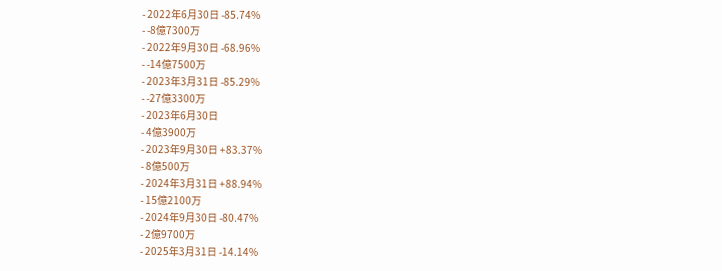- 2022年6月30日 -85.74%
- -8億7300万
- 2022年9月30日 -68.96%
- -14億7500万
- 2023年3月31日 -85.29%
- -27億3300万
- 2023年6月30日
- 4億3900万
- 2023年9月30日 +83.37%
- 8億500万
- 2024年3月31日 +88.94%
- 15億2100万
- 2024年9月30日 -80.47%
- 2億9700万
- 2025年3月31日 -14.14%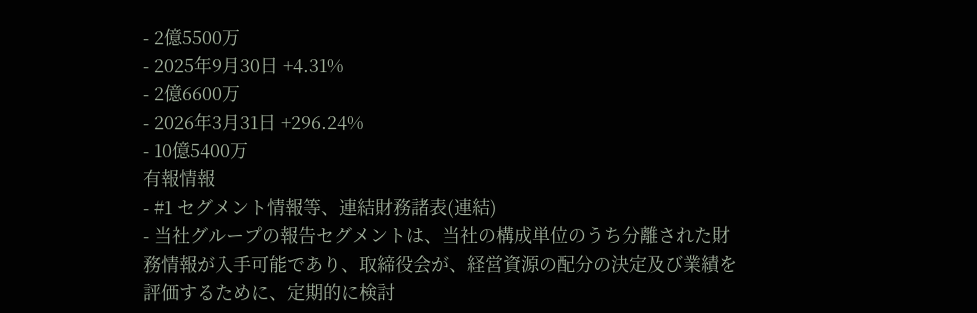- 2億5500万
- 2025年9月30日 +4.31%
- 2億6600万
- 2026年3月31日 +296.24%
- 10億5400万
有報情報
- #1 セグメント情報等、連結財務諸表(連結)
- 当社グループの報告セグメントは、当社の構成単位のうち分離された財務情報が入手可能であり、取締役会が、経営資源の配分の決定及び業績を評価するために、定期的に検討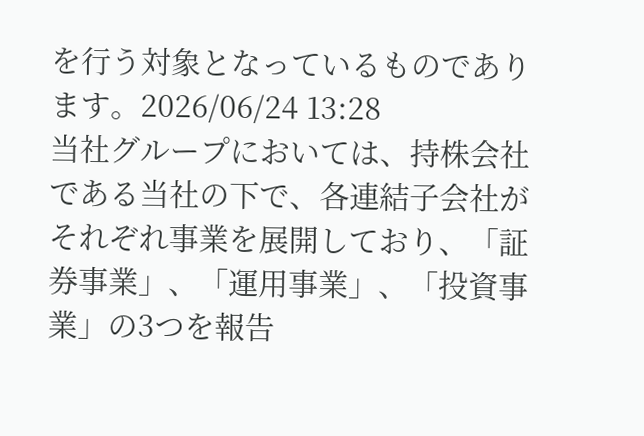を行う対象となっているものであります。2026/06/24 13:28
当社グループにおいては、持株会社である当社の下で、各連結子会社がそれぞれ事業を展開しており、「証券事業」、「運用事業」、「投資事業」の3つを報告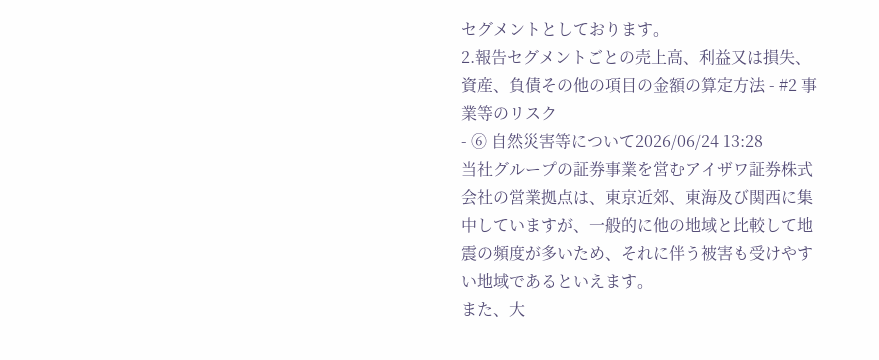セグメントとしております。
2.報告セグメントごとの売上高、利益又は損失、資産、負債その他の項目の金額の算定方法 - #2 事業等のリスク
- ⑥ 自然災害等について2026/06/24 13:28
当社グループの証券事業を営むアイザワ証券株式会社の営業拠点は、東京近郊、東海及び関西に集中していますが、一般的に他の地域と比較して地震の頻度が多いため、それに伴う被害も受けやすい地域であるといえます。
また、大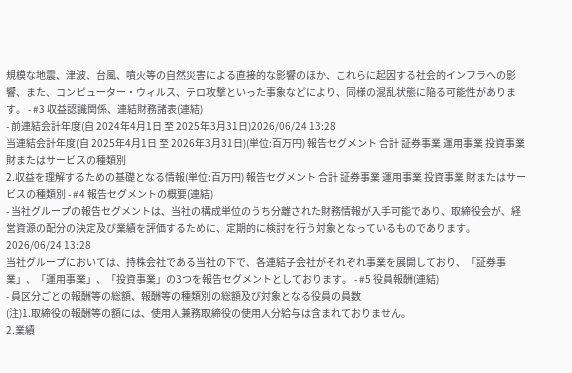規模な地震、津波、台風、噴火等の自然災害による直接的な影響のほか、これらに起因する社会的インフラへの影響、また、コンピューター・ウィルス、テロ攻撃といった事象などにより、同様の混乱状態に陥る可能性があります。 - #3 収益認識関係、連結財務諸表(連結)
- 前連結会計年度(自 2024年4月1日 至 2025年3月31日)2026/06/24 13:28
当連結会計年度(自 2025年4月1日 至 2026年3月31日)(単位:百万円) 報告セグメント 合計 証券事業 運用事業 投資事業 財またはサービスの種類別
2.収益を理解するための基礎となる情報(単位:百万円) 報告セグメント 合計 証券事業 運用事業 投資事業 財またはサービスの種類別 - #4 報告セグメントの概要(連結)
- 当社グループの報告セグメントは、当社の構成単位のうち分離された財務情報が入手可能であり、取締役会が、経営資源の配分の決定及び業績を評価するために、定期的に検討を行う対象となっているものであります。2026/06/24 13:28
当社グループにおいては、持株会社である当社の下で、各連結子会社がそれぞれ事業を展開しており、「証券事業」、「運用事業」、「投資事業」の3つを報告セグメントとしております。 - #5 役員報酬(連結)
- 員区分ごとの報酬等の総額、報酬等の種類別の総額及び対象となる役員の員数
(注)1.取締役の報酬等の額には、使用人兼務取締役の使用人分給与は含まれておりません。
2.業績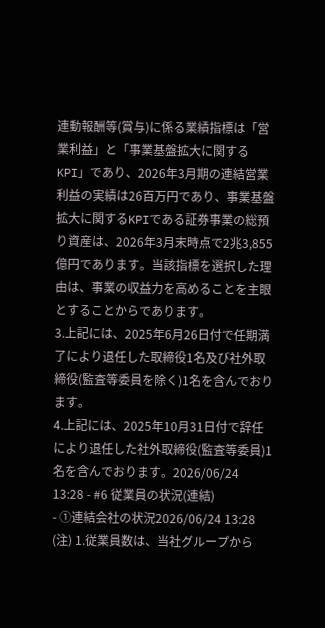連動報酬等(賞与)に係る業績指標は「営業利益」と「事業基盤拡大に関するKPI」であり、2026年3月期の連結営業利益の実績は26百万円であり、事業基盤拡大に関するKPIである証券事業の総預り資産は、2026年3月末時点で2兆3,855億円であります。当該指標を選択した理由は、事業の収益力を高めることを主眼とすることからであります。
3.上記には、2025年6月26日付で任期満了により退任した取締役1名及び社外取締役(監査等委員を除く)1名を含んでおります。
4.上記には、2025年10月31日付で辞任により退任した社外取締役(監査等委員)1名を含んでおります。2026/06/24 13:28 - #6 従業員の状況(連結)
- ①連結会社の状況2026/06/24 13:28
(注) 1.従業員数は、当社グループから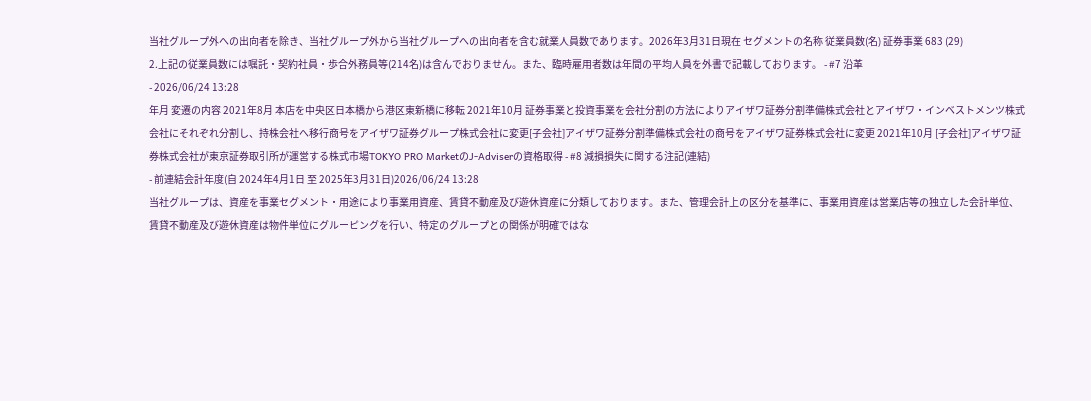当社グループ外への出向者を除き、当社グループ外から当社グループへの出向者を含む就業人員数であります。2026年3月31日現在 セグメントの名称 従業員数(名) 証券事業 683 (29)
2.上記の従業員数には嘱託・契約社員・歩合外務員等(214名)は含んでおりません。また、臨時雇用者数は年間の平均人員を外書で記載しております。 - #7 沿革
- 2026/06/24 13:28
年月 変遷の内容 2021年8月 本店を中央区日本橋から港区東新橋に移転 2021年10月 証券事業と投資事業を会社分割の方法によりアイザワ証券分割準備株式会社とアイザワ・インベストメンツ株式会社にそれぞれ分割し、持株会社へ移行商号をアイザワ証券グループ株式会社に変更[子会社]アイザワ証券分割準備株式会社の商号をアイザワ証券株式会社に変更 2021年10月 [子会社]アイザワ証券株式会社が東京証券取引所が運営する株式市場TOKYO PRO MarketのJ-Adviserの資格取得 - #8 減損損失に関する注記(連結)
- 前連結会計年度(自 2024年4月1日 至 2025年3月31日)2026/06/24 13:28
当社グループは、資産を事業セグメント・用途により事業用資産、賃貸不動産及び遊休資産に分類しております。また、管理会計上の区分を基準に、事業用資産は営業店等の独立した会計単位、賃貸不動産及び遊休資産は物件単位にグルーピングを行い、特定のグループとの関係が明確ではな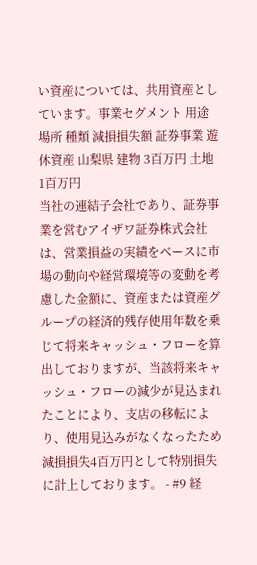い資産については、共用資産としています。事業セグメント 用途 場所 種類 減損損失額 証券事業 遊休資産 山梨県 建物 3百万円 土地 1百万円
当社の連結子会社であり、証券事業を営むアイザワ証券株式会社は、営業損益の実績をベースに市場の動向や経営環境等の変動を考慮した金額に、資産または資産グループの経済的残存使用年数を乗じて将来キャッシュ・フローを算出しておりますが、当該将来キャッシュ・フローの減少が見込まれたことにより、支店の移転により、使用見込みがなくなったため減損損失4百万円として特別損失に計上しております。 - #9 経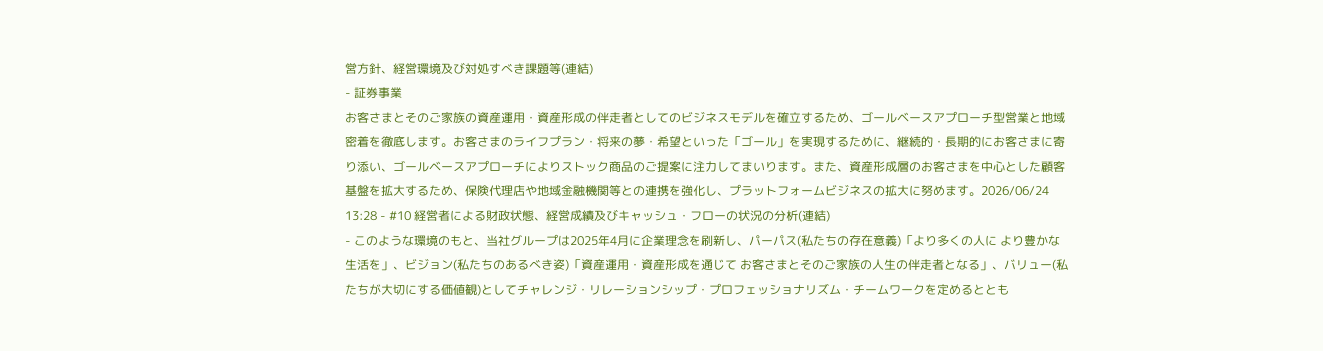営方針、経営環境及び対処すべき課題等(連結)
- 証券事業
お客さまとそのご家族の資産運用・資産形成の伴走者としてのビジネスモデルを確立するため、ゴールベースアプローチ型営業と地域密着を徹底します。お客さまのライフプラン・将来の夢・希望といった「ゴール」を実現するために、継続的・長期的にお客さまに寄り添い、ゴールベースアプローチによりストック商品のご提案に注力してまいります。また、資産形成層のお客さまを中心とした顧客基盤を拡大するため、保険代理店や地域金融機関等との連携を強化し、プラットフォームビジネスの拡大に努めます。2026/06/24 13:28 - #10 経営者による財政状態、経営成績及びキャッシュ・フローの状況の分析(連結)
- このような環境のもと、当社グループは2025年4月に企業理念を刷新し、パーパス(私たちの存在意義)「より多くの人に より豊かな生活を」、ビジョン(私たちのあるべき姿)「資産運用・資産形成を通じて お客さまとそのご家族の人生の伴走者となる」、バリュー(私たちが大切にする価値観)としてチャレンジ・リレーションシップ・プロフェッショナリズム・チームワークを定めるととも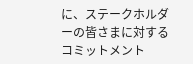に、ステークホルダーの皆さまに対するコミットメント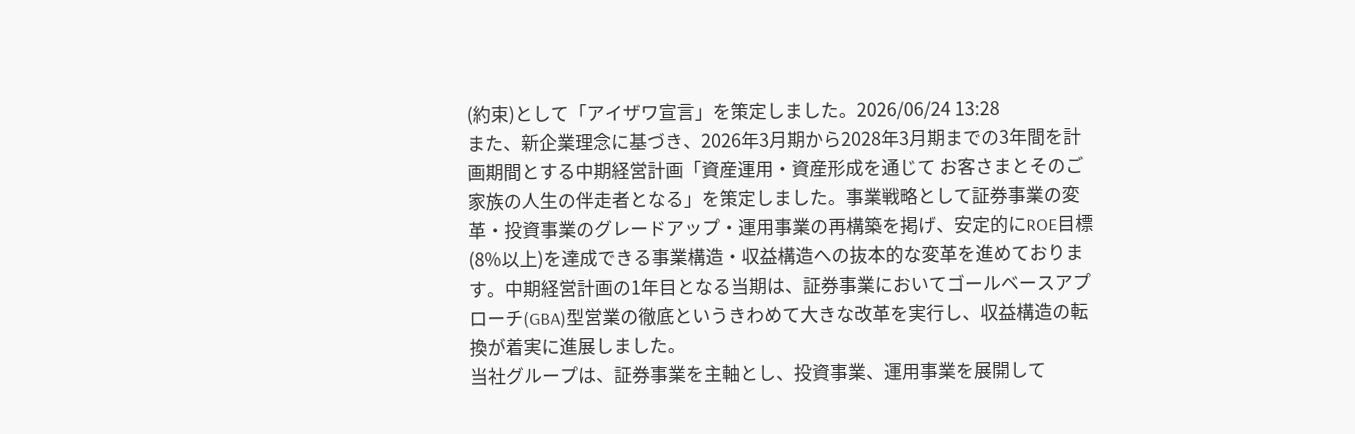(約束)として「アイザワ宣言」を策定しました。2026/06/24 13:28
また、新企業理念に基づき、2026年3月期から2028年3月期までの3年間を計画期間とする中期経営計画「資産運用・資産形成を通じて お客さまとそのご家族の人生の伴走者となる」を策定しました。事業戦略として証券事業の変革・投資事業のグレードアップ・運用事業の再構築を掲げ、安定的にROE目標(8%以上)を達成できる事業構造・収益構造への抜本的な変革を進めております。中期経営計画の1年目となる当期は、証券事業においてゴールベースアプローチ(GBA)型営業の徹底というきわめて大きな改革を実行し、収益構造の転換が着実に進展しました。
当社グループは、証券事業を主軸とし、投資事業、運用事業を展開して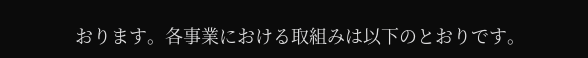おります。各事業における取組みは以下のとおりです。